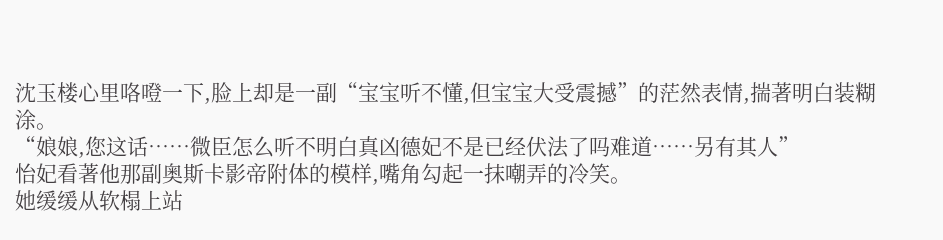沈玉楼心里咯噔一下,脸上却是一副“宝宝听不懂,但宝宝大受震撼”的茫然表情,揣著明白装糊涂。
“娘娘,您这话……微臣怎么听不明白真凶德妃不是已经伏法了吗难道……另有其人”
怡妃看著他那副奥斯卡影帝附体的模样,嘴角勾起一抹嘲弄的冷笑。
她缓缓从软榻上站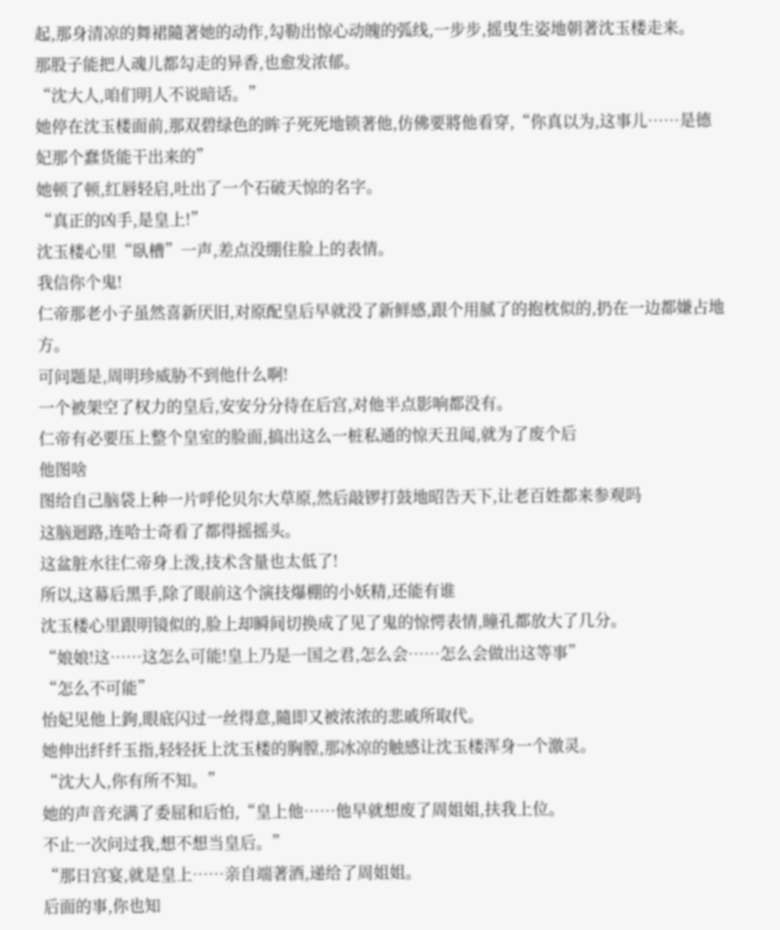起,那身清凉的舞裙隨著她的动作,勾勒出惊心动魄的弧线,一步步,摇曳生姿地朝著沈玉楼走来。
那股子能把人魂儿都勾走的异香,也愈发浓郁。
“沈大人,咱们明人不说暗话。”
她停在沈玉楼面前,那双碧绿色的眸子死死地锁著他,仿佛要將他看穿,“你真以为,这事儿……是德妃那个蠢货能干出来的”
她顿了顿,红唇轻启,吐出了一个石破天惊的名字。
“真正的凶手,是皇上!”
沈玉楼心里“臥槽”一声,差点没绷住脸上的表情。
我信你个鬼!
仁帝那老小子虽然喜新厌旧,对原配皇后早就没了新鲜感,跟个用腻了的抱枕似的,扔在一边都嫌占地方。
可问题是,周明珍威胁不到他什么啊!
一个被架空了权力的皇后,安安分分待在后宫,对他半点影响都没有。
仁帝有必要压上整个皇室的脸面,搞出这么一桩私通的惊天丑闻,就为了废个后
他图啥
图给自己脑袋上种一片呼伦贝尔大草原,然后敲锣打鼓地昭告天下,让老百姓都来参观吗
这脑迴路,连哈士奇看了都得摇摇头。
这盆脏水往仁帝身上泼,技术含量也太低了!
所以,这幕后黑手,除了眼前这个演技爆棚的小妖精,还能有谁
沈玉楼心里跟明镜似的,脸上却瞬间切换成了见了鬼的惊愕表情,瞳孔都放大了几分。
“娘娘!这……这怎么可能!皇上乃是一国之君,怎么会……怎么会做出这等事”
“怎么不可能”
怡妃见他上鉤,眼底闪过一丝得意,隨即又被浓浓的悲戚所取代。
她伸出纤纤玉指,轻轻抚上沈玉楼的胸膛,那冰凉的触感让沈玉楼浑身一个激灵。
“沈大人,你有所不知。”
她的声音充满了委屈和后怕,“皇上他……他早就想废了周姐姐,扶我上位。
不止一次问过我,想不想当皇后。”
“那日宫宴,就是皇上……亲自端著酒,递给了周姐姐。
后面的事,你也知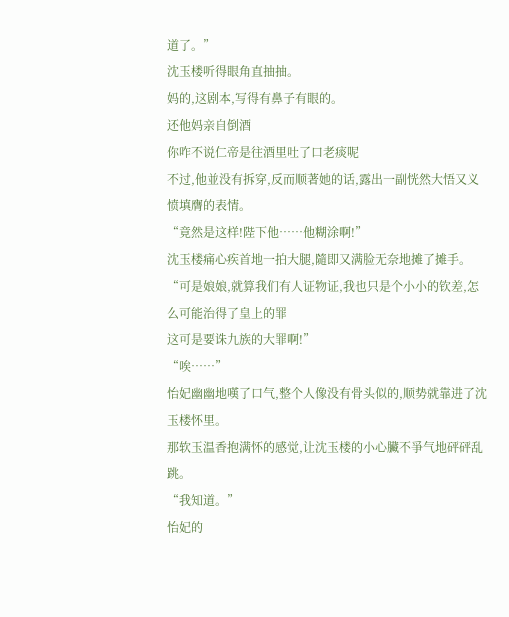道了。”
沈玉楼听得眼角直抽抽。
妈的,这剧本,写得有鼻子有眼的。
还他妈亲自倒酒
你咋不说仁帝是往酒里吐了口老痰呢
不过,他並没有拆穿,反而顺著她的话,露出一副恍然大悟又义愤填膺的表情。
“竟然是这样!陛下他……他糊涂啊!”
沈玉楼痛心疾首地一拍大腿,隨即又满脸无奈地摊了摊手。
“可是娘娘,就算我们有人证物证,我也只是个小小的钦差,怎么可能治得了皇上的罪
这可是要诛九族的大罪啊!”
“唉……”
怡妃幽幽地嘆了口气,整个人像没有骨头似的,顺势就靠进了沈玉楼怀里。
那软玉温香抱满怀的感觉,让沈玉楼的小心臟不爭气地砰砰乱跳。
“我知道。”
怡妃的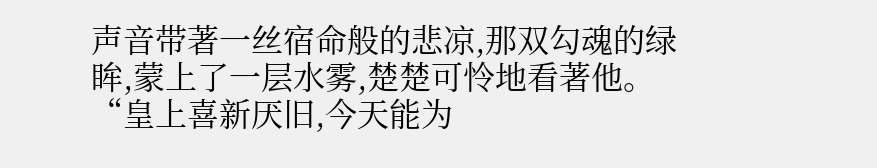声音带著一丝宿命般的悲凉,那双勾魂的绿眸,蒙上了一层水雾,楚楚可怜地看著他。
“皇上喜新厌旧,今天能为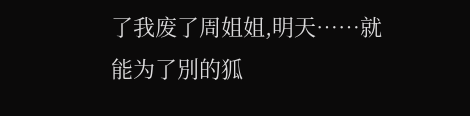了我废了周姐姐,明天……就能为了別的狐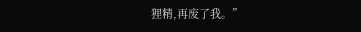狸精,再废了我。”